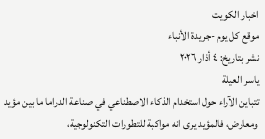اخبار الكويت
موقع كل يوم -جريدة الأنباء
نشر بتاريخ: ٤ أذار ٢٠٢٦
ياسر العيلة
تتباين الآراء حول استخدام الذكاء الاصطناعي في صناعة الدراما ما بين مؤيد ومعارض، فالمؤيد يرى انه مواكبة للتطورات التكنولوجية،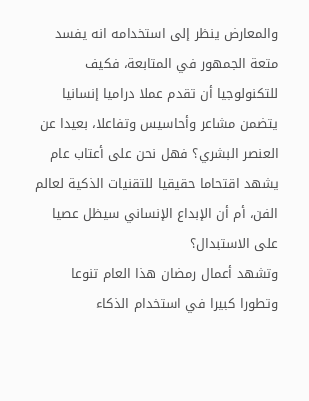والمعارض ينظر إلى استخدامه انه يفسد متعة الجمهور في المتابعة، فكيف للتكنولوجيا أن تقدم عملا دراميا إنسانيا يتضمن مشاعر وأحاسيس وتفاعلا، بعيدا عن العنصر البشري؟ فهل نحن على أعتاب عام يشهد اقتحاما حقيقيا للتقنيات الذكية لعالم الفن، أم أن الإبداع الإنساني سيظل عصيا على الاستبدال؟
وتشهد أعمال رمضان هذا العام تنوعا وتطورا كبيرا في استخدام الذكاء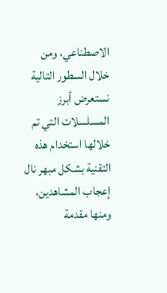الاصطناعي، ومن خلال السطور التالية نستعرض أبرز المسلسلات التي تم خلالها استخدام هذه التقنية بشكل مبهر نال إعجاب المشاهدين، ومنها مقدمة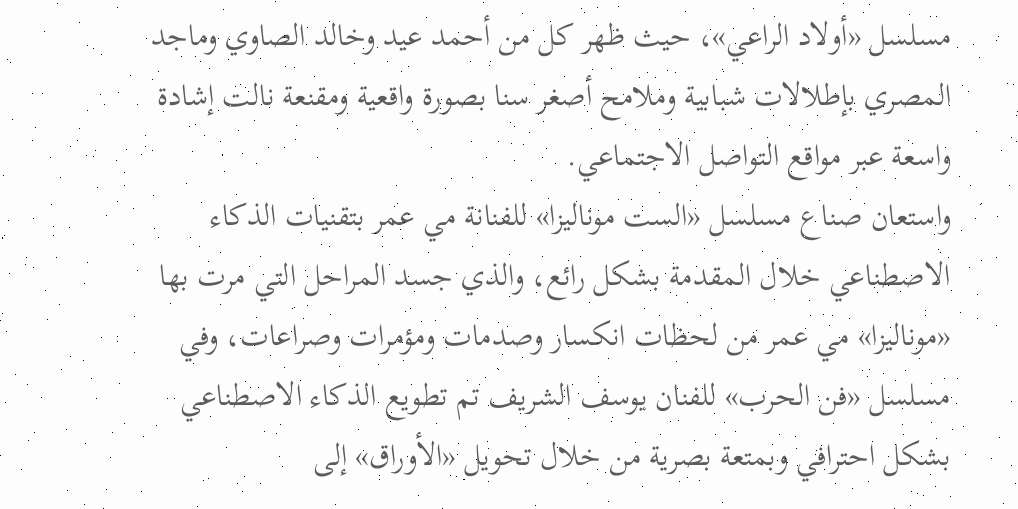مسلسل «أولاد الراعي»، حيث ظهر كل من أحمد عيد وخالد الصاوي وماجد المصري بإطلالات شبابية وملامح أصغر سنا بصورة واقعية ومقنعة نالت إشادة واسعة عبر مواقع التواصل الاجتماعي.
واستعان صناع مسلسل «الست موناليزا» للفنانة مي عمر بتقنيات الذكاء الاصطناعي خلال المقدمة بشكل رائع، والذي جسد المراحل التي مرت بها «موناليزا» مي عمر من لحظات انكسار وصدمات ومؤمرات وصراعات، وفي مسلسل «فن الحرب» للفنان يوسف الشريف تم تطويع الذكاء الاصطناعي بشكل احترافي وبمتعة بصرية من خلال تحويل «الأوراق» إلى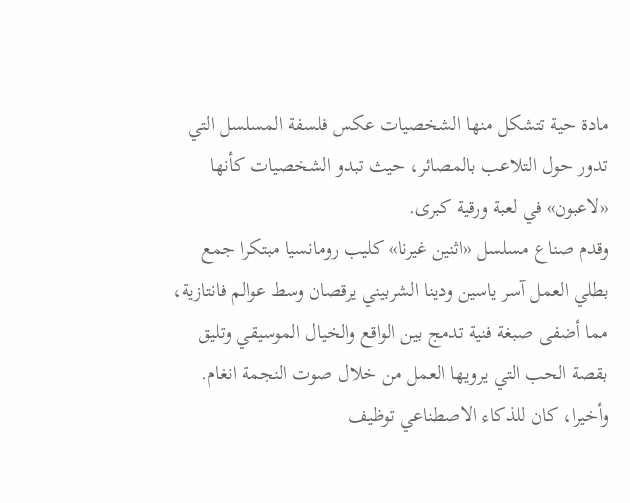مادة حية تتشكل منها الشخصيات عكس فلسفة المسلسل التي تدور حول التلاعب بالمصائر، حيث تبدو الشخصيات كأنها «لاعبون» في لعبة ورقية كبرى.
وقدم صناع مسلسل «اثنين غيرنا» كليب رومانسيا مبتكرا جمع بطلي العمل آسر ياسين ودينا الشربيني يرقصان وسط عوالم فانتازية، مما أضفى صبغة فنية تدمج بين الواقع والخيال الموسيقي وتليق بقصة الحب التي يرويها العمل من خلال صوت النجمة انغام.
وأخيرا، كان للذكاء الاصطناعي توظيف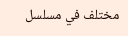مختلف في مسلسل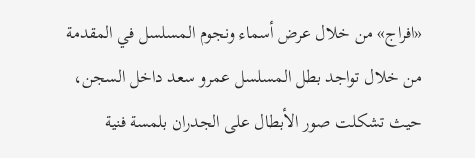«افراج» من خلال عرض أسماء ونجوم المسلسل في المقدمة من خلال تواجد بطل المسلسل عمرو سعد داخل السجن، حيث تشكلت صور الأبطال على الجدران بلمسة فنية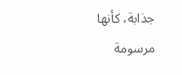جذابة، كأنها مرسومة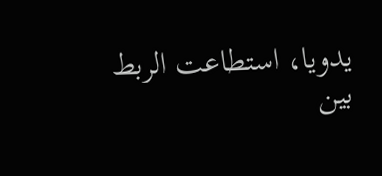يدويا، استطاعت الربط بين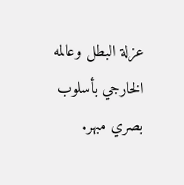عزلة البطل وعالمه الخارجي بأسلوب بصري مبهر.